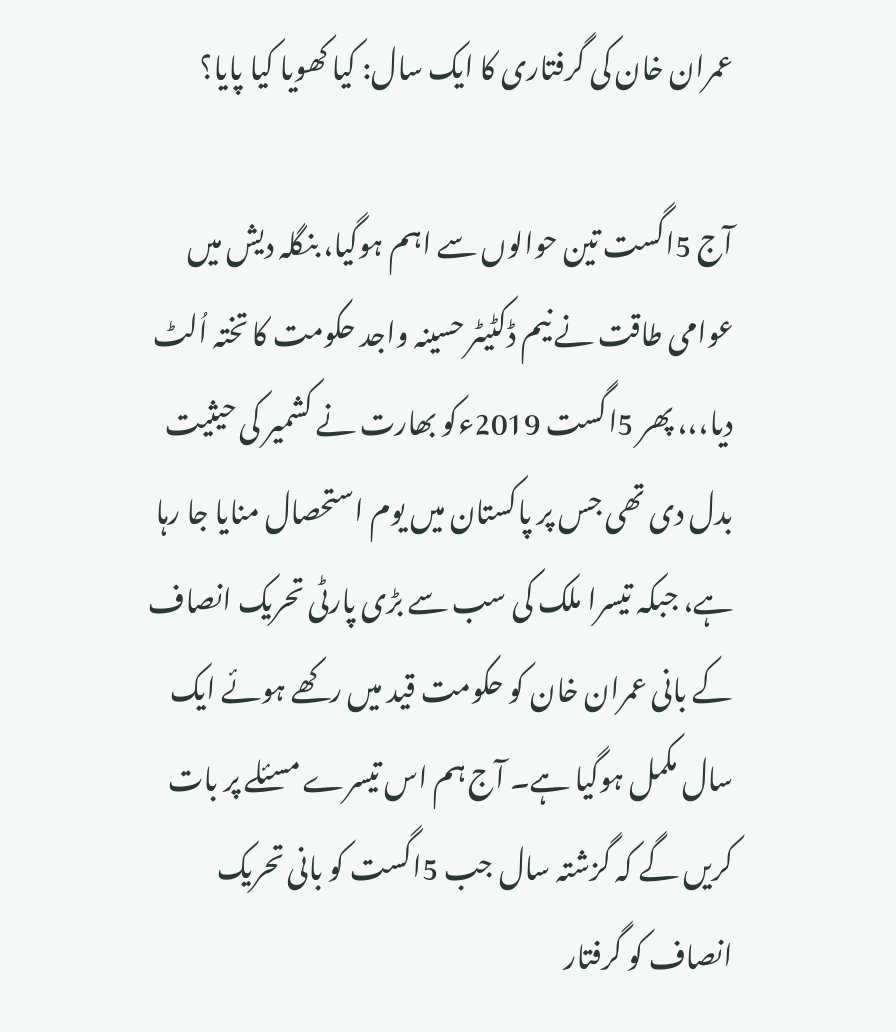عمران خان کی گرفتاری کا ایک سال: کیا کھویا کیا پایا؟

آج 5اگست تین حوالوں سے اہم ہوگیا، بنگلہ دیش میں عوامی طاقت نے نیم ڈکٹیٹر حسینہ واجد حکومت کا تختہ اُلٹ دیا،،، پھر 5اگست 2019ءکو بھارت نے کشمیر کی حیثیت بدل دی تھی جس پر پاکستان میں یوم استحصال منایا جا رہا ہے، جبکہ تیسرا ملک کی سب سے بڑی پارٹی تحریک انصاف کے بانی عمران خان کو حکومت قید میں رکھے ہوئے ایک سال مکمل ہوگیا ہے۔ آج ہم اس تیسرے مسئلے پر بات کریں گے کہ گزشتہ سال جب 5اگست کو بانی تحریک انصاف کو گرفتار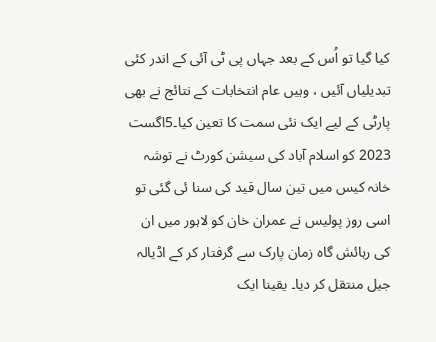کیا گیا تو اُس کے بعد جہاں پی ٹی آئی کے اندر کئی تبدیلیاں آئیں ، وہیں عام انتخابات کے نتائج نے بھی پارٹی کے لیے ایک نئی سمت کا تعین کیا۔5اگست 2023 کو اسلام آباد کی سیشن کورٹ نے توشہ خانہ کیس میں تین سال قید کی سنا ئی گئی تو اسی روز پولیس نے عمران خان کو لاہور میں ان کی رہائش گاہ زمان پارک سے گرفتار کر کے اڈیالہ جیل منتقل کر دیا۔ یقینا ایک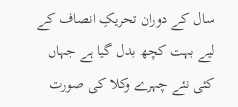سال کے دوران تحریکِ انصاف کے لیے بہت کچھ بدل گیا ہے جہاں کئی نئے چہرے وکلا کی صورت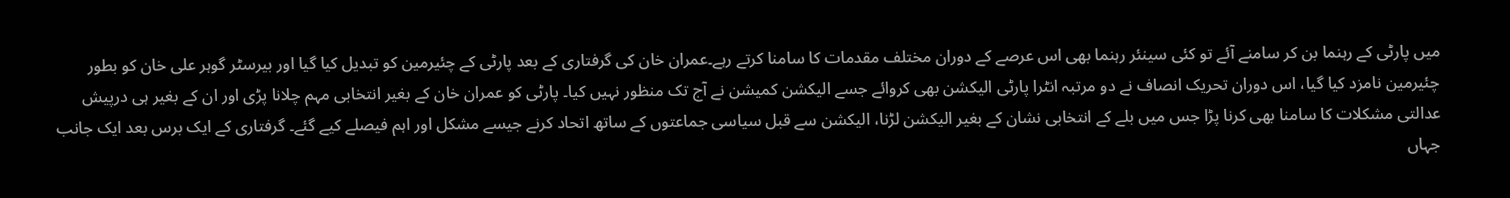میں پارٹی کے رہنما بن کر سامنے آئے تو کئی سینئر رہنما بھی اس عرصے کے دوران مختلف مقدمات کا سامنا کرتے رہے۔عمران خان کی گرفتاری کے بعد پارٹی کے چئیرمین کو تبدیل کیا گیا اور بیرسٹر گوہر علی خان کو بطور چئیرمین نامزد کیا گیا، اس دوران تحریک انصاف نے دو مرتبہ انٹرا پارٹی الیکشن بھی کروائے جسے الیکشن کمیشن نے آج تک منظور نہیں کیا۔ پارٹی کو عمران خان کے بغیر انتخابی مہم چلانا پڑی اور ان کے بغیر ہی درپیش عدالتی مشکلات کا سامنا بھی کرنا پڑا جس میں بلے کے انتخابی نشان کے بغیر الیکشن لڑنا، الیکشن سے قبل سیاسی جماعتوں کے ساتھ اتحاد کرنے جیسے مشکل اور اہم فیصلے کیے گئے۔ گرفتاری کے ایک برس بعد ایک جانب جہاں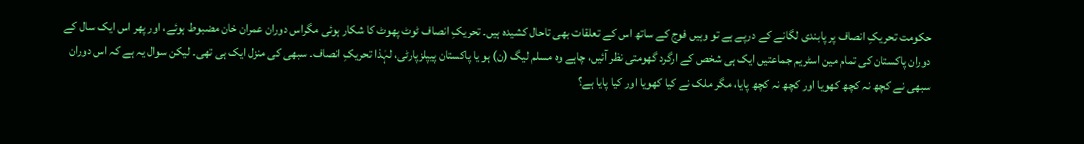حکومت تحریکِ انصاف پر پابندی لگانے کے درپے ہے تو وہیں فوج کے ساتھ اس کے تعلقات بھی تاحال کشیدہ ہیں۔ تحریکِ انصاف ٹوٹ پھوٹ کا شکار ہوئی مگراس دوران عمران خان مضبوط ہوئے، اور پھر اس ایک سال کے دوران پاکستان کی تمام مین اسٹریم جماعتیں ایک ہی شخص کے ارگرد گھومتی نظر آئیں، چاہے وہ مسلم لیگ (ن) ہو یا پاکستان پیپلزپارٹی، لہٰذا تحریکِ انصاف۔ سبھی کی منزل ایک ہی تھی۔ لیکن سوال یہ ہے کہ اس دوران سبھی نے کچھ نہ کچھ کھویا اور کچھ نہ کچھ پایا، مگر ملک نے کیا کھویا اور کیا پایا ہے؟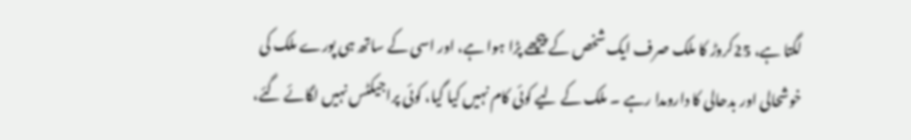لگتا ہے، 25کروڑ کا ملک صرف ایک شخص کے پیچھے پڑا ہوا ہے، اور اسی کے ساتھ ہی پورے ملک کی خوشحالی اور بدحالی کا دارومدا رہے ۔ ملک کے لیے کوئی کام نہیں کیا گیا، کوئی پراجیکٹس نہیں لگائے گئے،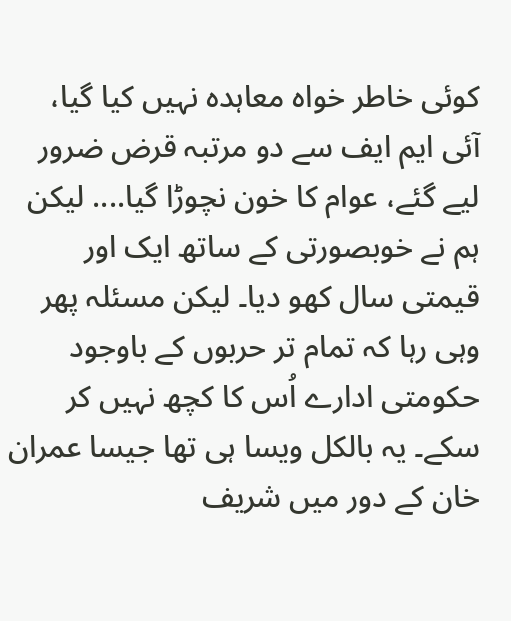کوئی خاطر خواہ معاہدہ نہیں کیا گیا، آئی ایم ایف سے دو مرتبہ قرض ضرور لیے گئے، عوام کا خون نچوڑا گیا.... لیکن ہم نے خوبصورتی کے ساتھ ایک اور قیمتی سال کھو دیا۔ لیکن مسئلہ پھر وہی رہا کہ تمام تر حربوں کے باوجود حکومتی ادارے اُس کا کچھ نہیں کر سکے۔ یہ بالکل ویسا ہی تھا جیسا عمران خان کے دور میں شریف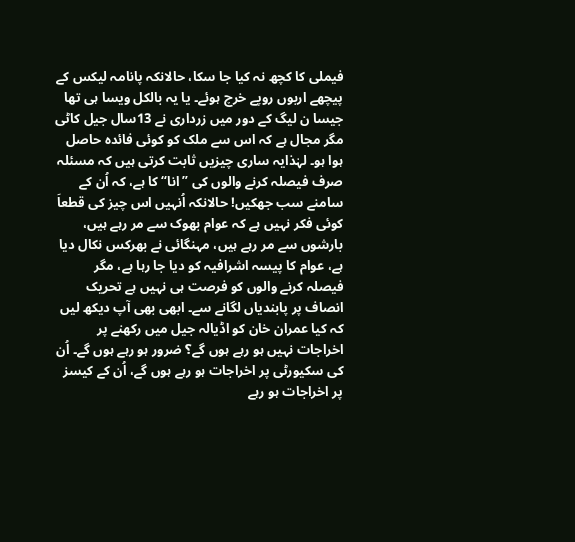فیملی کا کچھ نہ کیا جا سکا، حالانکہ پانامہ لیکس کے پیچھے اربوں روپے خرچ ہوئے۔ یا یہ بالکل ویسا ہی تھا جیسا ن لیگ کے دور میں زرداری نے 13سال جیل کاٹی مگر مجال ہے کہ اس سے ملک کو کوئی فائدہ حاصل ہوا ہو۔ لہٰذایہ ساری چیزیں ثابت کرتی ہیں کہ مسئلہ صرف فیصلہ کرنے والوں کی ”انا“ کا ہے، کہ اُن کے سامنے سب جھکیں! حالانکہ اُنہیں اس چیز کی قطعاَ کوئی فکر نہیں ہے کہ عوام بھوک سے مر رہے ہیں، بارشوں سے مر رہے ہیں، مہنگائی نے بھرکس نکال دیا ہے، عوام کا پیسہ اشرافیہ کو دیا جا رہا ہے، مگر فیصلہ کرنے والوں کو فرصت ہی نہیں ہے تحریک انصاف پر پابندیاں لگانے سے۔ ابھی بھی آپ دیکھ لیں کہ کیا عمران خان کو اڈیالہ جیل میں رکھنے پر اخراجات نہیں ہو رہے ہوں گے؟ ضرور ہو رہے ہوں گے۔ اُن کی سکیورٹی پر اخراجات ہو رہے ہوں گے، اُن کے کیسز پر اخراجات ہو رہے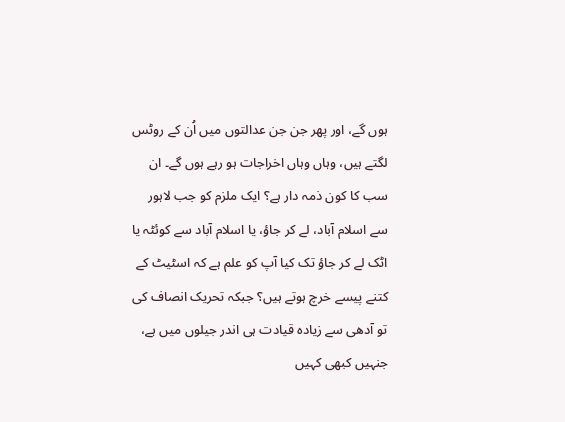ہوں گے، اور پھر جن جن عدالتوں میں اُن کے روٹس لگتے ہیں، وہاں وہاں اخراجات ہو رہے ہوں گے۔ ان سب کا کون ذمہ دار ہے؟ ایک ملزم کو جب لاہور سے اسلام آباد، لے کر جاؤ، یا اسلام آباد سے کوئٹہ یا اٹک لے کر جاؤ تک کیا آپ کو علم ہے کہ اسٹیٹ کے کتنے پیسے خرچ ہوتے ہیں؟ جبکہ تحریک انصاف کی تو آدھی سے زیادہ قیادت ہی اندر جیلوں میں ہے، جنہیں کبھی کہیں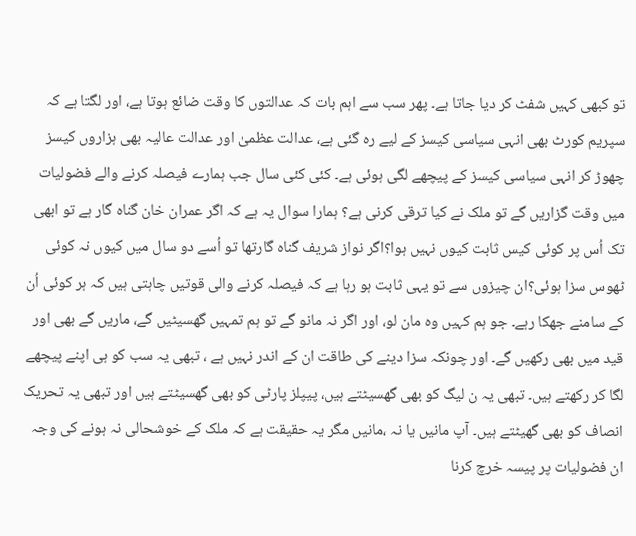تو کبھی کہیں شفٹ کر دیا جاتا ہے۔ پھر سب سے اہم بات کہ عدالتوں کا وقت ضائع ہوتا ہے، اور لگتا ہے کہ سپریم کورٹ بھی انہی سیاسی کیسز کے لیے رہ گئی ہے، عدالت عظمیٰ اور عدالت عالیہ بھی ہزاروں کیسز چھوڑ کر انہی سیاسی کیسز کے پیچھے لگی ہوئی ہے۔ کئی کئی سال جب ہمارے فیصلہ کرنے والے فضولیات میں وقت گزاریں گے تو ملک نے کیا ترقی کرنی ہے؟ ہمارا سوال یہ ہے کہ اگر عمران خان گناہ گار ہے تو ابھی تک اُس پر کوئی کیس ثابت کیوں نہیں ہوا؟اگر نواز شریف گناہ گارتھا تو اُسے دو سال میں کیوں نہ کوئی ٹھوس سزا ہوئی؟ان چیزوں سے تو یہی ثابت ہو رہا ہے کہ فیصلہ کرنے والی قوتیں چاہتی ہیں کہ ہر کوئی اُن کے سامنے جھکا رہے۔ جو ہم کہیں وہ مان لو، اور اگر نہ مانو گے تو ہم تمہیں گھسیٹیں گے، ماریں گے بھی اور قید میں بھی رکھیں گے۔ اور چونکہ سزا دینے کی طاقت ان کے اندر نہیں ہے ، تبھی یہ سب کو ہی اپنے پیچھے لگا کر رکھتے ہیں۔ تبھی یہ ن لیگ کو بھی گھسیٹتے ہیں، پیپلز پارٹی کو بھی گھسیٹتے ہیں اور تبھی یہ تحریک انصاف کو بھی گھیٹتے ہیں۔ آپ مانیں یا نہ ،مانیں مگر یہ حقیقت ہے کہ ملک کے خوشحالی نہ ہونے کی وجہ ان فضولیات پر پیسہ خرچ کرنا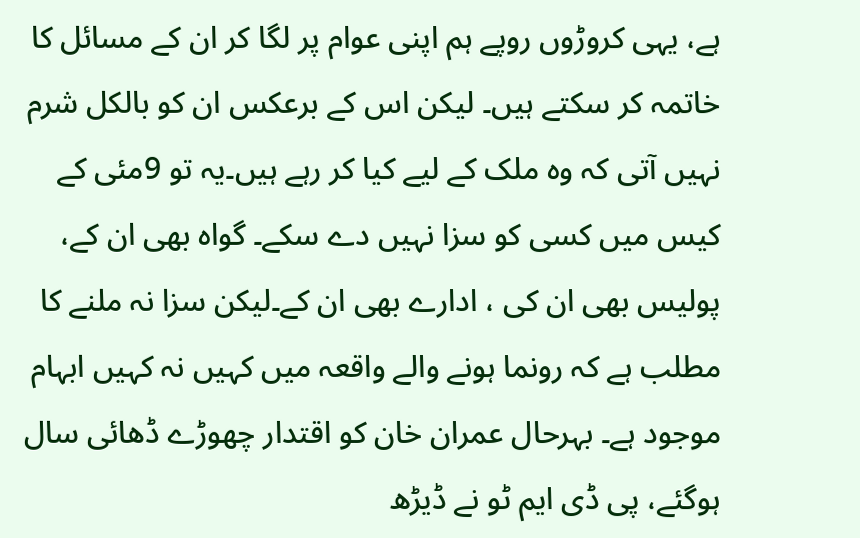ہے، یہی کروڑوں روپے ہم اپنی عوام پر لگا کر ان کے مسائل کا خاتمہ کر سکتے ہیں۔ لیکن اس کے برعکس ان کو بالکل شرم نہیں آتی کہ وہ ملک کے لیے کیا کر رہے ہیں۔یہ تو 9مئی کے کیس میں کسی کو سزا نہیں دے سکے۔ گواہ بھی ان کے، پولیس بھی ان کی ، ادارے بھی ان کے۔لیکن سزا نہ ملنے کا مطلب ہے کہ رونما ہونے والے واقعہ میں کہیں نہ کہیں ابہام موجود ہے۔ بہرحال عمران خان کو اقتدار چھوڑے ڈھائی سال ہوگئے، پی ڈی ایم ٹو نے ڈیڑھ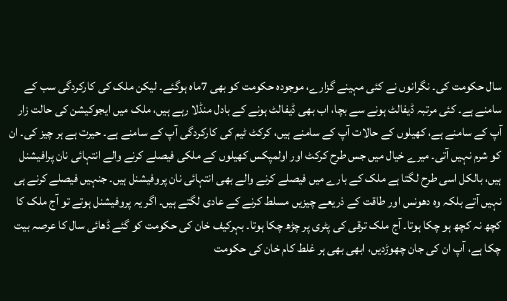سال حکومت کی۔ نگرانوں نے کئی مہینے گزارے، موجودہ حکومت کو بھی 7ماہ ہوگئے۔ لیکن ملک کی کارکردگی سب کے سامنے ہے۔ کئی مرتبہ ڈیفالٹ ہونے سے بچا، اب بھی ڈیفالٹ ہونے کے بادل منڈلا رہے ہیں، ملک میں ایجوکیشن کی حالت زار آپ کے سامنے ہے، کھیلوں کے حالات آپ کے سامنے ہیں، کرکٹ ٹیم کی کارکردگی آپ کے سامنے ہے۔ حیرت ہے ہر چیز کی۔ ان کو شرم نہیں آتی۔ میرے خیال میں جس طرح کرکٹ اور اولمپکس کھیلوں کے ملکی فیصلے کرنے والے انتہائی نان پرافیشنل ہیں، بالکل اسی طرح لگتا ہے ملک کے بارے میں فیصلے کرنے والے بھی انتہائی نان پروفیشنل ہیں۔ جنہیں فیصلے کرنے ہی نہیں آتے بلکہ وہ دھونس اور طاقت کے ذریعے چیزیں مسلط کرنے کے عادی لگتے ہیں۔ اگر یہ پروفیشنل ہوتے تو آج ملک کا کچھ نہ کچھ ہو چکا ہوتا۔ آج ملک ترقی کی پٹری پر چڑھ چکا ہوتا۔ بہرکیف خان کی حکومت کو گئے ڈھائی سال کا عرصہ بیت چکا ہے، آپ ان کی جان چھوڑدیں، ابھی بھی ہر غلط کام خان کی حکومت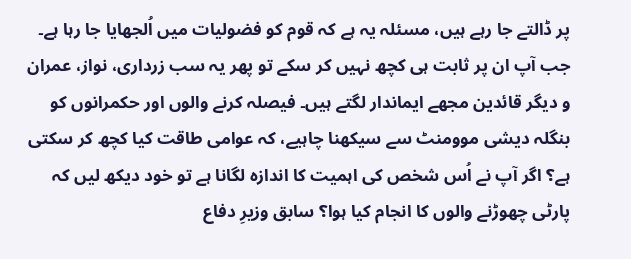پر ڈالتے جا رہے ہیں، مسئلہ یہ ہے کہ قوم کو فضولیات میں اُلجھایا جا رہا ہے۔ جب آپ ان پر ثابت ہی کچھ نہیں کر سکے تو پھر یہ سب زرداری، نواز، عمران و دیگر قائدین مجھے ایماندار لگتے ہیں۔ فیصلہ کرنے والوں اور حکمرانوں کو بنگلہ دیشی موومنٹ سے سیکھنا چاہیے، کہ عوامی طاقت کیا کچھ کر سکتی ہے؟ اگر آپ نے اُس شخص کی اہمیت کا اندازہ لگانا ہے تو خود دیکھ لیں کہ پارٹی چھوڑنے والوں کا انجام کیا ہوا؟ سابق وزیرِ دفاع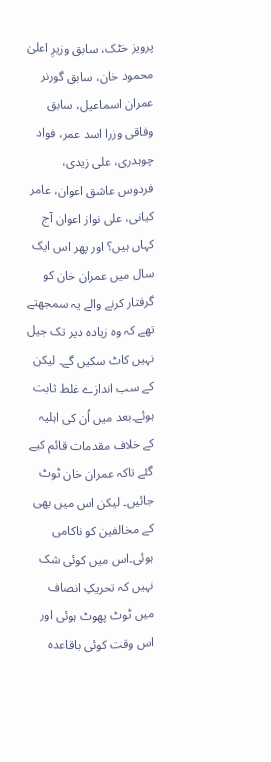پرویز خٹک، سابق وزیرِ اعلیٰ محمود خان، سابق گورنر عمران اسماعیل، سابق وفاقی وزرا اسد عمر، فواد چوہدری، علی زیدی، فردوس عاشق اعوان، عامر کیانی، علی نواز اعوان آج کہاں ہیں؟ اور پھر اس ایک سال میں عمران خان کو گرفتار کرنے والے یہ سمجھتے تھے کہ وہ زیادہ دیر تک جیل نہیں کاٹ سکیں گے۔ لیکن کے سب اندازے غلط ثابت ہوئے۔بعد میں اُن کی اہلیہ کے خلاف مقدمات قائم کیے گئے تاکہ عمران خان ٹوٹ جائیں۔ لیکن اس میں بھی کے مخالفین کو ناکامی ہوئی۔اس میں کوئی شک نہیں کہ تحریکِ انصاف میں ٹوٹ پھوٹ ہوئی اور اس وقت کوئی باقاعدہ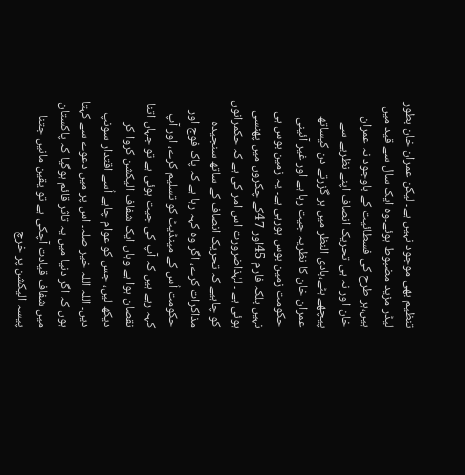تنظیم بھی موجود نہیں ہے۔ لیکن عمران خان بطور لیڈر مزید مضبوط ہوئے۔وہ ایک سال سے قید میں ہیں،ہر طرح کی فسطائیت کے باوجود نہ عمران خان اور نہ ہی تحریک انصاف اپنے نظریے سے پیچھے ہٹے،بادی النظر میں ہر گزرتے دن کیساتھ عمران خان کا نظریہ جیت رہا ہے اور غیر آئینی حکومت زمین بوس ہورہی ہے۔ یہ زمین بوس ہی نہیں بلکہ فارم 45اور 47کے چکروں میں پھنسی ہوئی ہے ۔ لہٰذاضرورت اس امر کی ہے کہ حکمرانوں کو چاہیے کہ تحریک انصاف کے ساتھ سنجیدہ مذاکرات کرے، اگر وہ کہہ رہا ہے کہ پاک فوج اور حکومت اُس کے مینڈیٹ کو تسلیم کرے، اور آپ کہہ رہے ہیں کہ آپ کی جیت ہوئی ہے تو جہاں اتنا نقصان ہوا ہے وہاں ایک شفاف الیکشن کروا کر دیکھ لیں، جس کو عوام چاہے اُسے اقتدار سونپ دیں۔ اللہ اللہ خیر صلہ۔ اس پر میں دعوے سے کہتا ہوں کہ اگر دنیا میں یہ تاثر قائم ہوگیا کہ پاکستان میں شفاف قیادت آچکی ہے تو یقین مانیں جتنا پیسہ الیکشن پر خرچ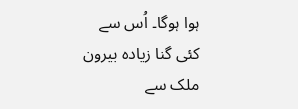ہوا ہوگا۔ اُس سے کئی گنا زیادہ بیرون ملک سے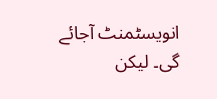انویسٹمنٹ آجائے گی۔ لیکن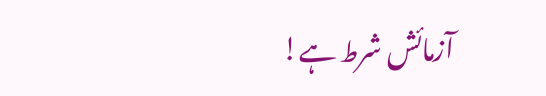آزمائش شرط ہے!